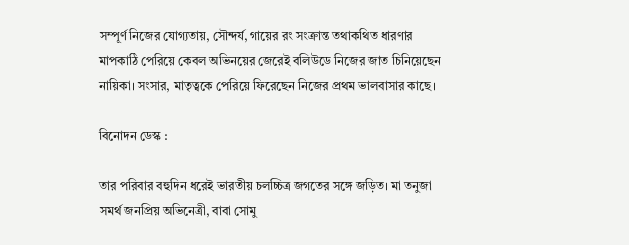সম্পূর্ণ নিজের যোগ্যতায়, সৌন্দর্য, গায়ের রং সংক্রান্ত তথাকথিত ধারণার মাপকাঠি পেরিয়ে কেবল অভিনয়ের জেরেই বলিউডে নিজের জাত চিনিয়েছেন নায়িকা। সংসার, মাতৃত্বকে পেরিয়ে ফিরেছেন নিজের প্রথম ভালবাসার কাছে।

বিনোদন ডেস্ক :

তার পরিবার বহুদিন ধরেই ভারতীয় চলচ্চিত্র জগতের সঙ্গে জড়িত। মা তনুজা সমর্থ জনপ্রিয় অভিনেত্রী, বাবা সোমু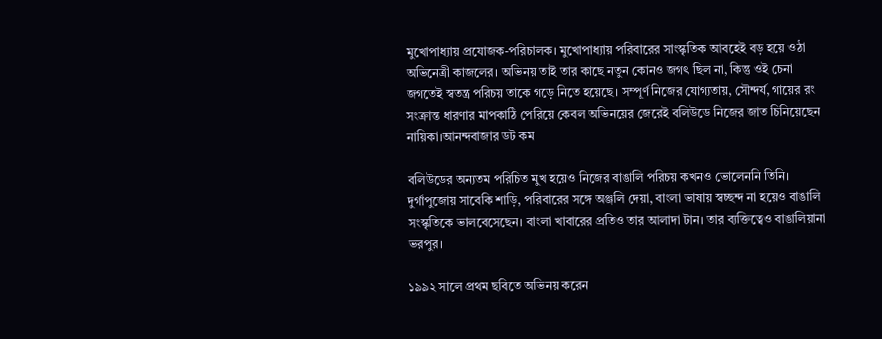মুখোপাধ্যায় প্রযোজক-পরিচালক। মুখোপাধ্যায় পরিবারের সাংস্কৃতিক আবহেই বড় হয়ে ওঠা অভিনেত্রী কাজলের। অভিনয় তাই তার কাছে নতুন কোনও জগৎ ছিল না, কিন্তু ওই চেনা জগতেই স্বতন্ত্র পরিচয় তাকে গড়ে নিতে হয়েছে। সম্পূর্ণ নিজের যোগ্যতায়, সৌন্দর্য, গায়ের রং সংক্রান্ত ধারণার মাপকাঠি পেরিয়ে কেবল অভিনয়ের জেরেই বলিউডে নিজের জাত চিনিয়েছেন নায়িকা।আনন্দবাজার ডট কম

বলিউডের অন্যতম পরিচিত মুখ হয়েও নিজের বাঙালি পরিচয় কখনও ভোলেননি তিনি। দুর্গাপুজোয় সাবেকি শাড়ি, পরিবারের সঙ্গে অঞ্জলি দেয়া, বাংলা ভাষায় স্বচ্ছন্দ না হয়েও বাঙালি সংস্কৃতিকে ভালবেসেছেন। বাংলা খাবারের প্রতিও তার আলাদা টান। তার ব্যক্তিত্বেও বাঙালিয়ানা ভরপুর।

১৯৯২ সালে প্রথম ছবিতে অভিনয় করেন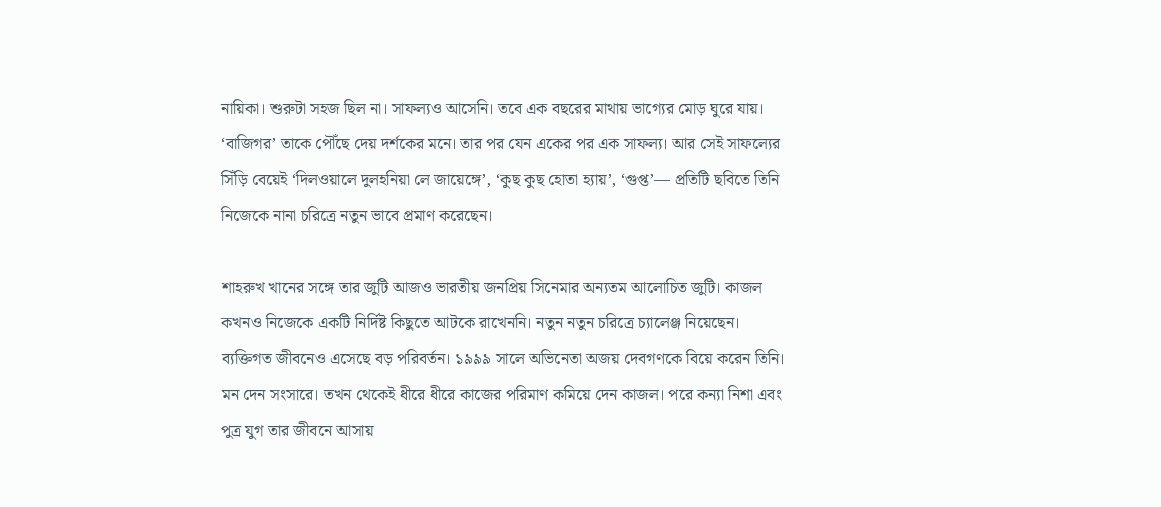নায়িকা। শুরুটা সহজ ছিল না। সাফল্যও আসেনি। তবে এক বছরের মাথায় ভাগ্যের মোড় ঘুরে যায়। ‘বাজিগর’ তাকে পৌঁছে দেয় দর্শকের মনে। তার পর যেন একের পর এক সাফল্য। আর সেই সাফল্যের সিঁড়ি বেয়েই ‘দিলওয়ালে দুলহনিয়া লে জায়েঙ্গে’, ‘কুছ কুছ হোতা হ্যায়’, ‘গুপ্ত’— প্রতিটি ছবিতে তিনি নিজেকে নানা চরিত্রে নতুন ভাবে প্রমাণ করেছেন।

শাহরুখ খানের সঙ্গে তার জুটি আজও ভারতীয় জনপ্রিয় সিনেমার অন্যতম আলোচিত জুটি। কাজল কখনও নিজেকে একটি নির্দিষ্ট কিছুতে আটকে রাখেননি। নতুন নতুন চরিত্রে চ্যালেঞ্জ নিয়েছেন। ব্যক্তিগত জীবনেও এসেছে বড় পরিবর্তন। ১৯৯৯ সালে অভিনেতা অজয় দেবগণকে বিয়ে করেন তিনি। মন দেন সংসারে। তখন থেকেই ধীরে ধীরে কাজের পরিমাণ কমিয়ে দেন কাজল। পরে কন্যা নিশা এবং পুত্র যুগ তার জীবনে আসায়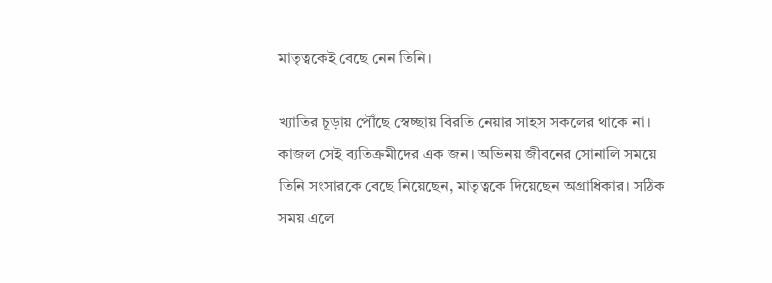মাতৃত্বকেই বেছে নেন তিনি।

খ্যাতির চূড়ায় পৌঁছে স্বেচ্ছায় বিরতি নেয়ার সাহস সকলের থাকে না। কাজল সেই ব্যতিক্রমীদের এক জন। অভিনয় জীবনের সোনালি সময়ে তিনি সংসারকে বেছে নিয়েছেন, মাতৃত্বকে দিয়েছেন অগ্রাধিকার। সঠিক সময় এলে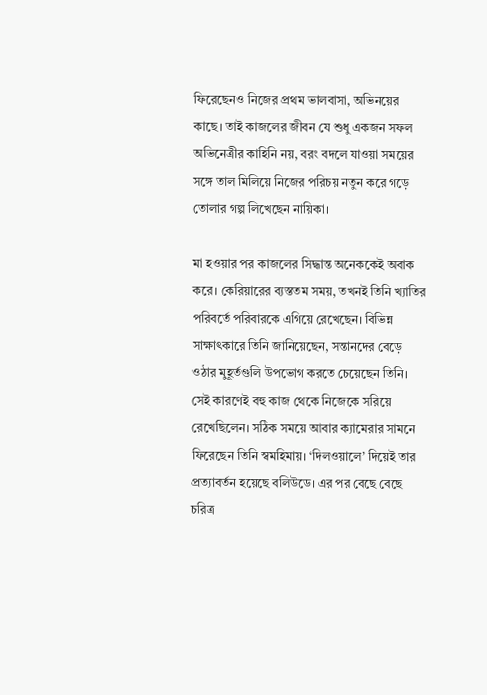ফিরেছেনও নিজের প্রথম ভালবাসা, অভিনয়ের কাছে। তাই কাজলের জীবন যে শুধু একজন সফল অভিনেত্রীর কাহিনি নয়, বরং বদলে যাওয়া সময়ের সঙ্গে তাল মিলিয়ে নিজের পরিচয় নতুন করে গড়ে তোলার গল্প লিখেছেন নায়িকা।

মা হওয়ার পর কাজলের সিদ্ধান্ত অনেককেই অবাক করে। কেরিয়ারের ব্যস্ততম সময়, তখনই তিনি খ্যাতির পরিবর্তে পরিবারকে এগিয়ে রেখেছেন। বিভিন্ন সাক্ষাৎকারে তিনি জানিয়েছেন, সন্তানদের বেড়ে ওঠার মুহূর্তগুলি উপভোগ করতে চেয়েছেন তিনি। সেই কারণেই বহু কাজ থেকে নিজেকে সরিয়ে রেখেছিলেন। সঠিক সময়ে আবার ক্যামেরার সামনে ফিরেছেন তিনি স্বমহিমায়। ‘দিলওয়ালে’ দিয়েই তার প্রত্যাবর্তন হয়েছে বলিউডে। এর পর বেছে বেছে চরিত্র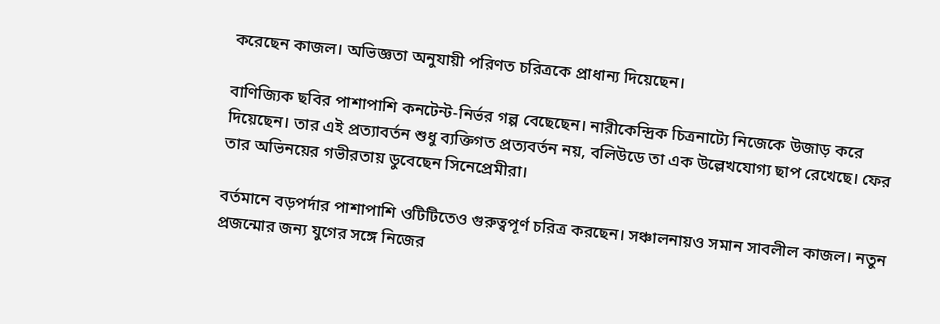করেছেন কাজল। অভিজ্ঞতা অনুযায়ী পরিণত চরিত্রকে প্রাধান্য দিয়েছেন।

বাণিজ্যিক ছবির পাশাপাশি কনটেন্ট-নির্ভর গল্প বেছেছেন। নারীকেন্দ্রিক চিত্রনাট্যে নিজেকে উজাড় করে দিয়েছেন। তার এই প্রত্যাবর্তন শুধু ব্যক্তিগত প্রত্যবর্তন নয়, বলিউডে তা এক উল্লেখযোগ্য ছাপ রেখেছে। ফের তার অভিনয়ের গভীরতায় ডুবেছেন সিনেপ্রেমীরা।

বর্তমানে বড়পর্দার পাশাপাশি ওটিটিতেও গুরুত্বপূর্ণ চরিত্র করছেন। সঞ্চালনায়ও সমান সাবলীল কাজল। নতুন প্রজন্মোর জন্য যুগের সঙ্গে নিজের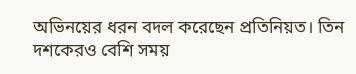অভিনয়ের ধরন বদল করেছেন প্রতিনিয়ত। তিন দশকেরও বেশি সময়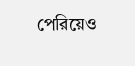পেরিয়েও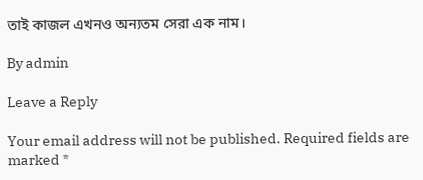তাই কাজল এখনও অন্যতম সেরা এক নাম।

By admin

Leave a Reply

Your email address will not be published. Required fields are marked *